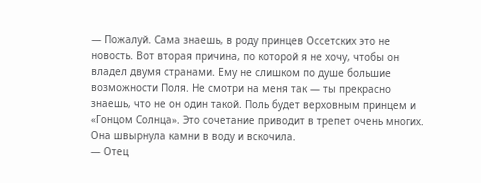— Пожалуй. Сама знаешь, в роду принцев Оссетских это не новость. Вот вторая причина, по которой я не хочу, чтобы он владел двумя странами. Ему не слишком по душе большие возможности Поля. Не смотри на меня так — ты прекрасно знаешь, что не он один такой. Поль будет верховным принцем и «Гонцом Солнца». Это сочетание приводит в трепет очень многих.
Она швырнула камни в воду и вскочила.
— Отец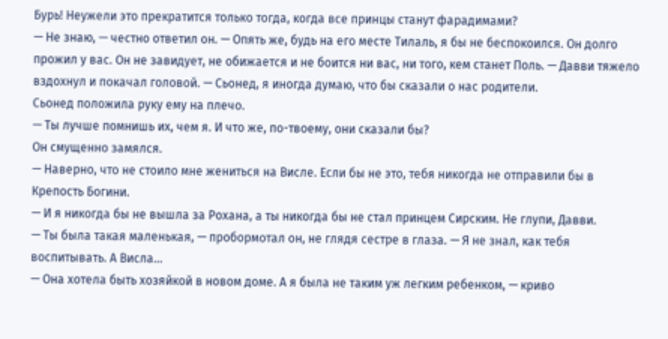Бурь! Неужели это прекратится только тогда, когда все принцы станут фарадимами?
— Не знаю, — честно ответил он. — Опять же, будь на его месте Тилаль, я бы не беспокоился. Он долго прожил у вас. Он не завидует, не обижается и не боится ни вас, ни того, кем станет Поль. — Давви тяжело вздохнул и покачал головой. — Сьонед, я иногда думаю, что бы сказали о нас родители.
Сьонед положила руку ему на плечо.
— Ты лучше помнишь их, чем я. И что же, по-твоему, они сказали бы?
Он смущенно замялся.
— Наверно, что не стоило мне жениться на Висле. Если бы не это, тебя никогда не отправили бы в Крепость Богини.
— И я никогда бы не вышла за Рохана, а ты никогда бы не стал принцем Сирским. Не глупи, Давви.
— Ты была такая маленькая, — пробормотал он, не глядя сестре в глаза. — Я не знал, как тебя воспитывать. А Висла…
— Она хотела быть хозяйкой в новом доме. А я была не таким уж легким ребенком, — криво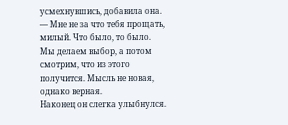усмехнувшись, добавила она. — Мне не за что тебя прощать, милый. Что было, то было. Мы делаем выбор, а потом смотрим, что из этого получится. Мысль не новая, однако верная.
Наконец он слегка улыбнулся.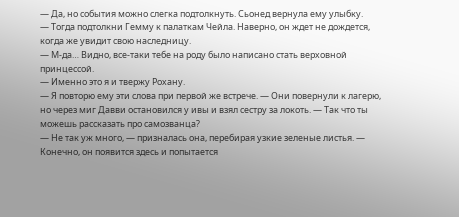— Да, но события можно слегка подтолкнуть. Сьонед вернула ему улыбку.
— Тогда подтолкни Гемму к палаткам Чейла. Наверно, он ждет не дождется, когда же увидит свою наследницу.
— М-да… Видно, все-таки тебе на роду было написано стать верховной принцессой.
— Именно это я и твержу Рохану.
— Я повторю ему эти слова при первой же встрече. — Они повернули к лагерю, но через миг Давви остановился у ивы и взял сестру за локоть. — Так что ты можешь рассказать про самозванца?
— Не так уж много, — призналась она, перебирая узкие зеленые листья. — Конечно, он появится здесь и попытается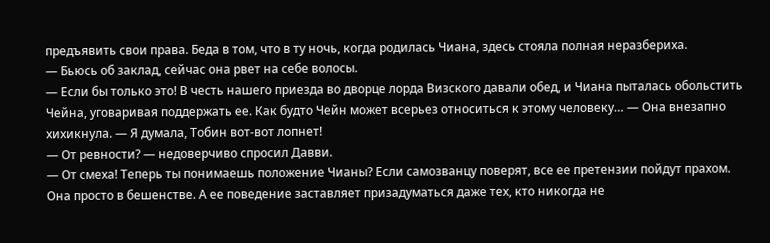предъявить свои права. Беда в том, что в ту ночь, когда родилась Чиана, здесь стояла полная неразбериха.
— Бьюсь об заклад, сейчас она рвет на себе волосы.
— Если бы только это! В честь нашего приезда во дворце лорда Визского давали обед, и Чиана пыталась обольстить Чейна, уговаривая поддержать ее. Как будто Чейн может всерьез относиться к этому человеку… — Она внезапно хихикнула. — Я думала, Тобин вот-вот лопнет!
— От ревности? — недоверчиво спросил Давви.
— От смеха! Теперь ты понимаешь положение Чианы? Если самозванцу поверят, все ее претензии пойдут прахом. Она просто в бешенстве. А ее поведение заставляет призадуматься даже тех, кто никогда не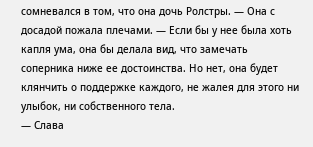сомневался в том, что она дочь Ролстры. — Она с досадой пожала плечами. — Если бы у нее была хоть капля ума, она бы делала вид, что замечать соперника ниже ее достоинства. Но нет, она будет клянчить о поддержке каждого, не жалея для этого ни улыбок, ни собственного тела.
— Слава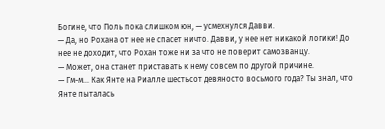Богине, что Поль пока слишком юн, — усмехнулся Давви.
— Да, но Рохана от нее не спасет ничто. Давви, у нее нет никакой логики! До нее не доходит, что Рохан тоже ни за что не поверит самозванцу.
— Может, она станет приставать к нему совсем по другой причине.
— Гм-м… Как Янте на Риалле шестьсот девяносто восьмого года? Ты знал, что Янте пыталась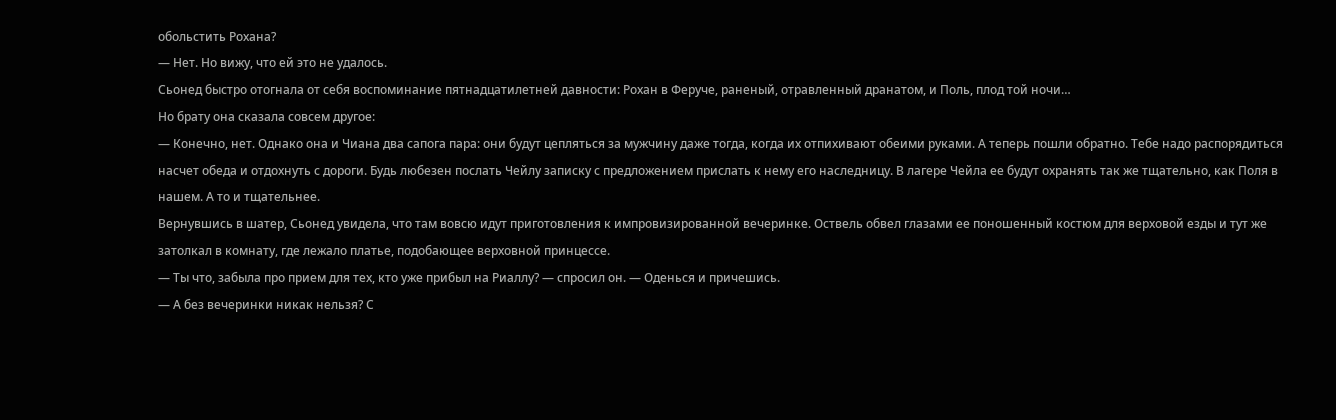обольстить Рохана?
— Нет. Но вижу, что ей это не удалось.
Сьонед быстро отогнала от себя воспоминание пятнадцатилетней давности: Рохан в Феруче, раненый, отравленный дранатом, и Поль, плод той ночи…
Но брату она сказала совсем другое:
— Конечно, нет. Однако она и Чиана два сапога пара: они будут цепляться за мужчину даже тогда, когда их отпихивают обеими руками. А теперь пошли обратно. Тебе надо распорядиться насчет обеда и отдохнуть с дороги. Будь любезен послать Чейлу записку с предложением прислать к нему его наследницу. В лагере Чейла ее будут охранять так же тщательно, как Поля в нашем. А то и тщательнее.
Вернувшись в шатер, Сьонед увидела, что там вовсю идут приготовления к импровизированной вечеринке. Оствель обвел глазами ее поношенный костюм для верховой езды и тут же затолкал в комнату, где лежало платье, подобающее верховной принцессе.
— Ты что, забыла про прием для тех, кто уже прибыл на Риаллу? — спросил он. — Оденься и причешись.
— А без вечеринки никак нельзя? С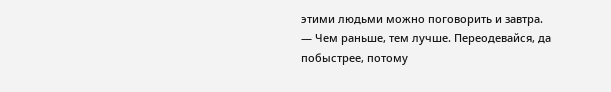этими людьми можно поговорить и завтра.
— Чем раньше, тем лучше. Переодевайся, да побыстрее, потому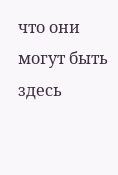что они могут быть здесь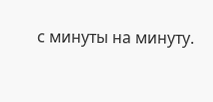с минуты на минуту.